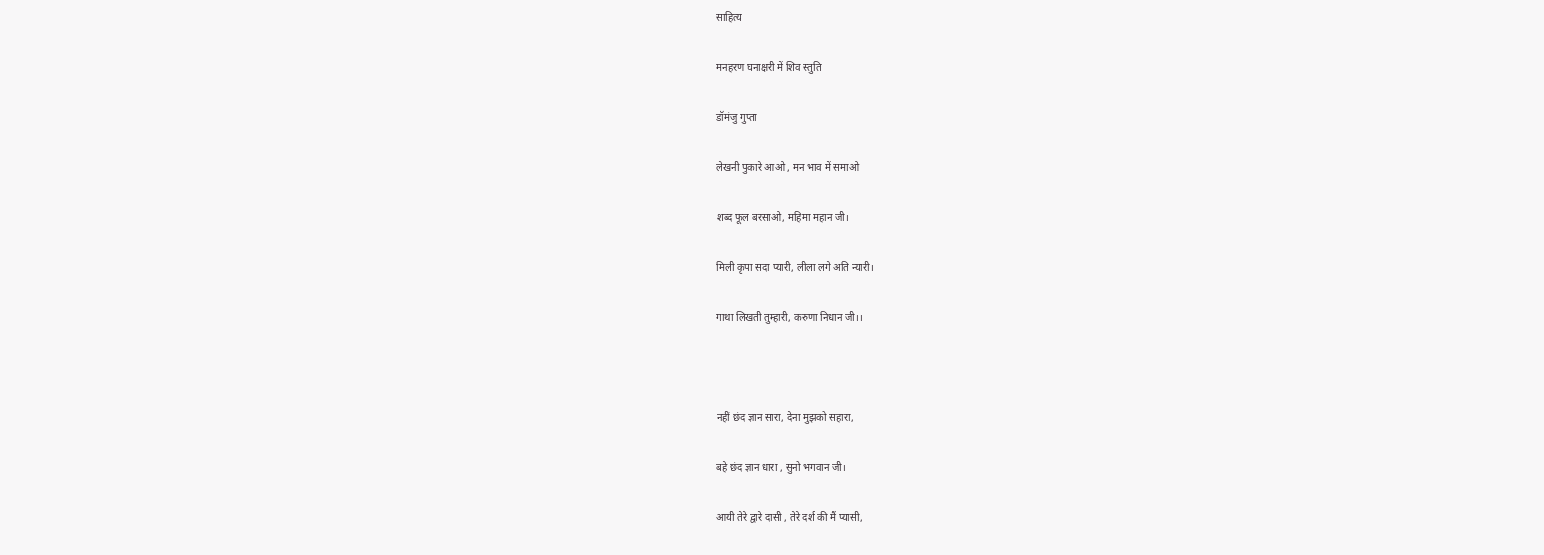साहित्य

मनहरण घनाक्षरी में शिव स्तुति

डॉमंजु गुप्ता

लेखनी पुकारे आओ , मन भाव में समाओ

शब्द फूल बरसाओ, महिमा महान जी।

मिली कृपा सदा प्यारी, लीला लगे अति न्यारी।

गाथा लिखती तुम्हारी, करुणा निधान जी।।



नहीं छंद ज्ञान सारा, देना मुझको सहारा,

बहे छंद ज्ञान धारा , सुनो भगवान जी।

आयी तेरे द्वारे दासी , तेरे दर्श की मैं प्यासी,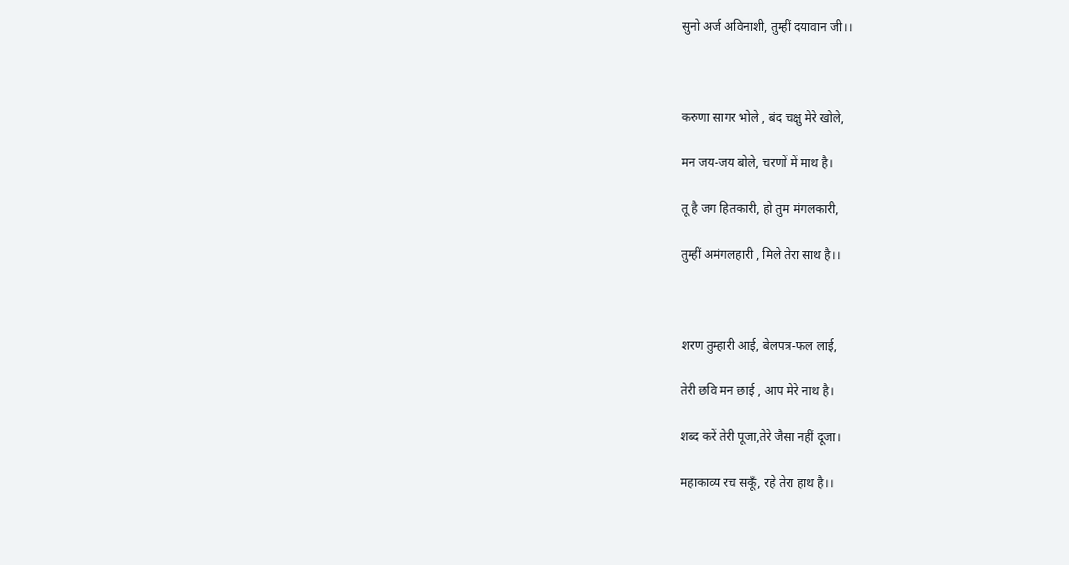सुनो अर्ज अविनाशी, तुम्हीं दयावान जी।।



करुणा सागर भोले , बंद चक्षु मेरे खोले,

मन जय-जय बोले, चरणों में माथ है।

तू है जग हितकारी, हो तुम मंगलकारी,

तुम्हीं अमंगलहारी , मिले तेरा साथ है।।



शरण तुम्हारी आई, बेलपत्र-फल लाई,

तेरी छवि मन छाई , आप मेरे नाथ है।

शब्द करें तेरी पूजा,तेरे जैसा नहीं दूजा।

महाकाव्य रच सकूँ, रहे तेरा हाथ है।।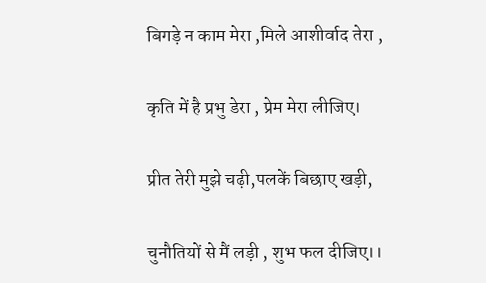बिगड़े न काम मेरा ,मिले आशीर्वाद तेरा ,

कृति में है प्रभु डेरा , प्रेम मेरा लीजिए।

प्रीत तेरी मुझे चढ़ी,पलकें बिछाए खड़ी,

चुनौतियों से मैं लड़ी , शुभ फल दीजिए।।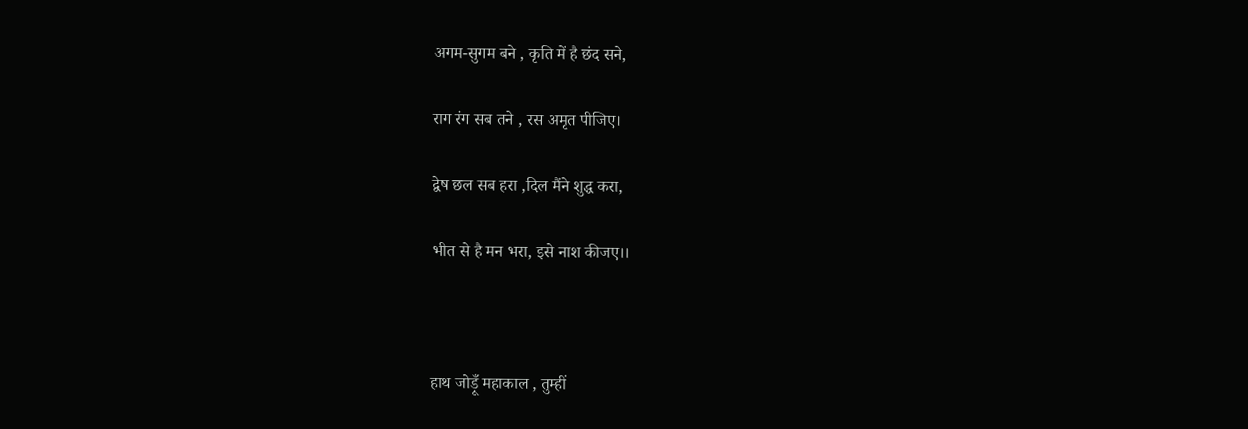अगम-सुगम बने , कृति में है छंद सने,

राग रंग सब तने , रस अमृत पीजिए।

द्वेष छल सब हरा ,दिल मैंने शुद्ध करा,

भीत से है मन भरा, इसे नाश कीजए।।



हाथ जोड़ूँ महाकाल , तुम्हीं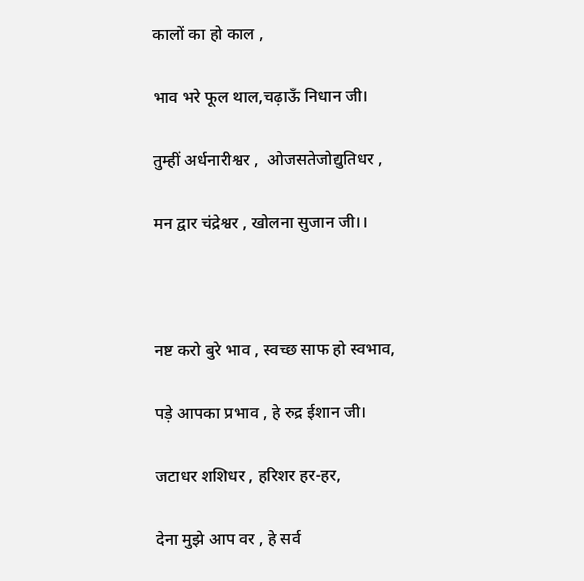कालों का हो काल ,

भाव भरे फूल थाल,चढ़ाऊँ निधान जी।

तुम्हीं अर्धनारीश्वर ,  ओजसतेजोद्युतिधर ,

मन द्वार चंद्रेश्वर , खोलना सुजान जी।।



नष्ट करो बुरे भाव , स्वच्छ साफ हो स्वभाव,

पड़े आपका प्रभाव , हे रुद्र ईशान जी।

जटाधर शशिधर , हरिशर हर-हर,

देना मुझे आप वर , हे सर्व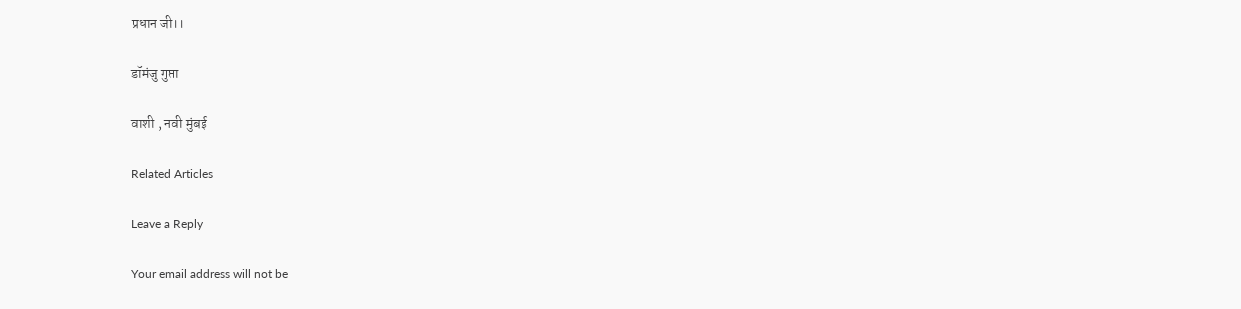प्रधान जी।।

डॉमंजु गुप्ता

वाशी , नवी मुंबई

Related Articles

Leave a Reply

Your email address will not be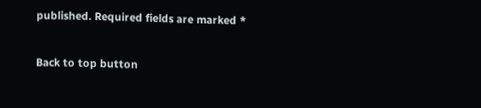published. Required fields are marked *

Back to top button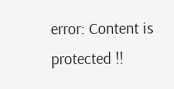error: Content is protected !!